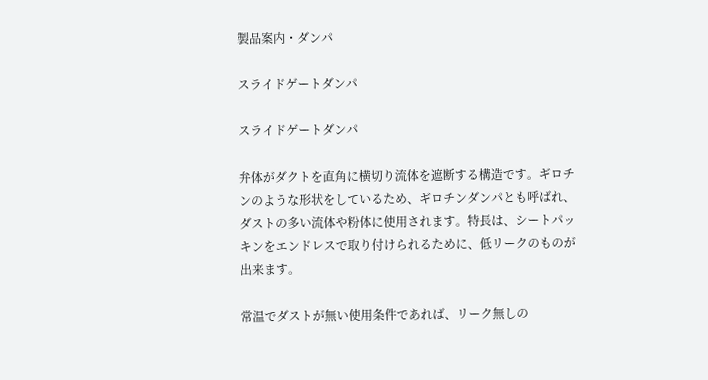製品案内・ダンパ

スライドゲートダンパ

スライドゲートダンパ

弁体がダクトを直角に横切り流体を遮断する構造です。ギロチンのような形状をしているため、ギロチンダンパとも呼ばれ、ダストの多い流体や粉体に使用されます。特長は、シートパッキンをエンドレスで取り付けられるために、低リークのものが出来ます。

常温でダストが無い使用条件であれば、リーク無しの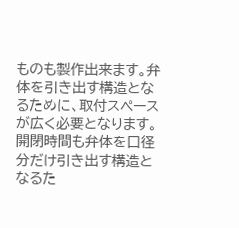ものも製作出来ます。弁体を引き出す構造となるために、取付スペースが広く必要となります。開閉時間も弁体を口径分だけ引き出す構造となるた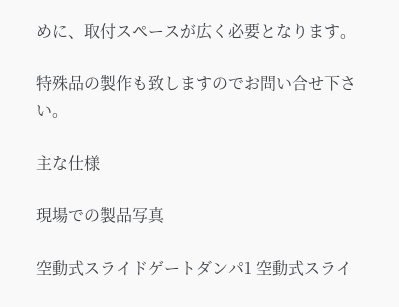めに、取付スペースが広く必要となります。

特殊品の製作も致しますのでお問い合せ下さい。

主な仕様

現場での製品写真

空動式スライドゲートダンパ1 空動式スライ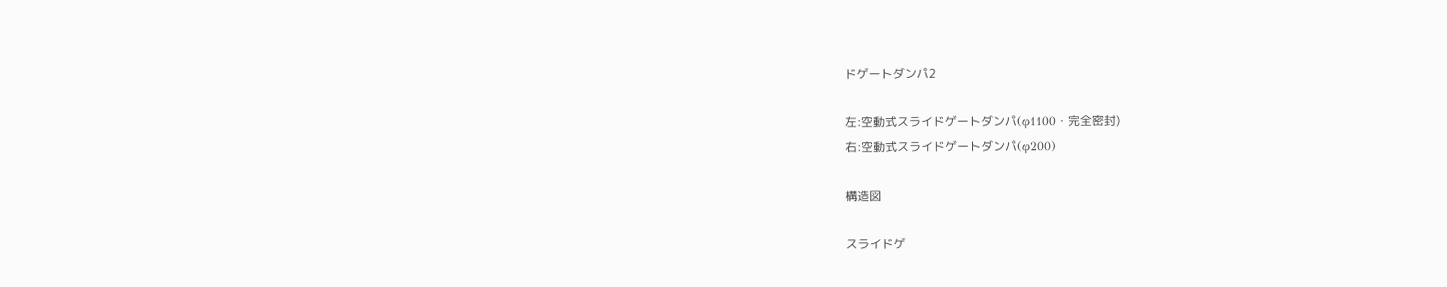ドゲートダンパ2

左:空動式スライドゲートダンパ(φ1100・完全密封)
右:空動式スライドゲートダンパ(φ200)

構造図

スライドゲ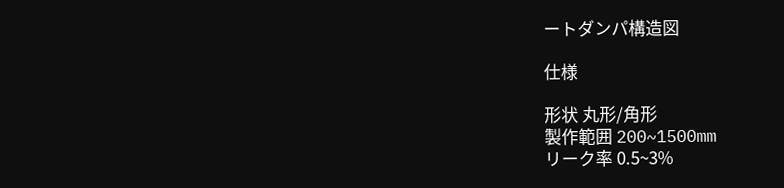ートダンパ構造図

仕様

形状 丸形/角形
製作範囲 200~1500mm
リーク率 0.5~3%